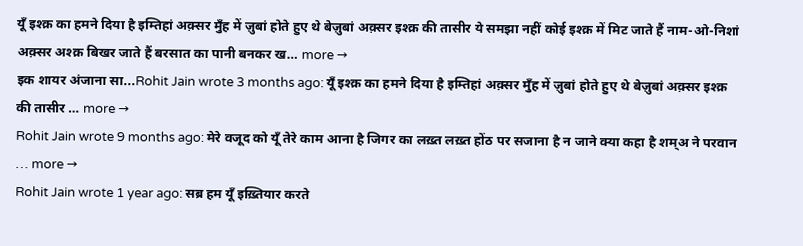यूँ इश्क़ का हमने दिया है इम्तिहां अक़्सर मुँह में ज़ुबां होते हुए थे बेज़ुबां अक़्सर इश्क़ की तासीर ये समझा नहीं कोई इश्क़ में मिट जाते हैं नाम-ओ-निशां अक़्सर अश्क़ बिखर जाते हैं बरसात का पानी बनकर ख… more →
इक शायर अंजाना सा...Rohit Jain wrote 3 months ago: यूँ इश्क़ का हमने दिया है इम्तिहां अक़्सर मुँह में ज़ुबां होते हुए थे बेज़ुबां अक़्सर इश्क़ की तासीर … more →
Rohit Jain wrote 9 months ago: मेरे वजूद को यूँ तेरे काम आना है जिगर का लख़्त लख़्त होंठ पर सजाना है न जाने क्या कहा है शम्अ ने परवान … more →
Rohit Jain wrote 1 year ago: सब्र हम यूँ इख़्तियार करते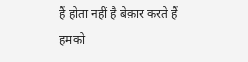हैं होता नहीं है बेक़ार करते हैं हमको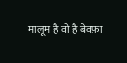मालूम है वो है बेवफ़ा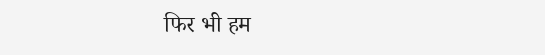फिर भी हम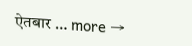ऐतबार … more →